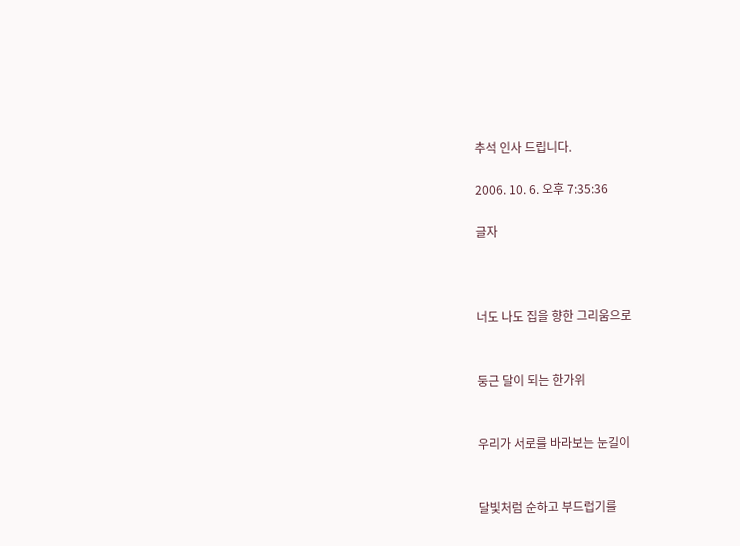추석 인사 드립니다.

2006. 10. 6. 오후 7:35:36

글자



너도 나도 집을 향한 그리움으로


둥근 달이 되는 한가위


우리가 서로를 바라보는 눈길이


달빛처럼 순하고 부드럽기를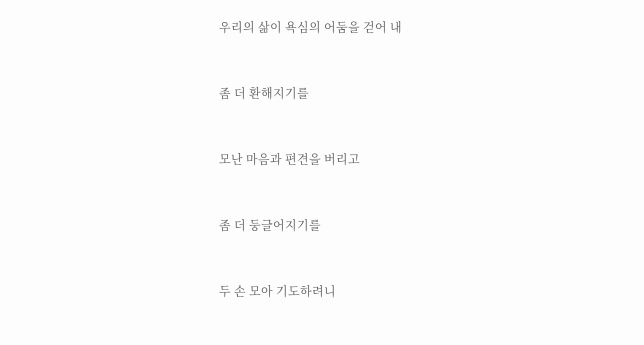우리의 삶이 욕심의 어둠을 걷어 내


좀 더 환해지기를


모난 마음과 편견을 버리고


좀 더 둥글어지기를


두 손 모아 기도하려니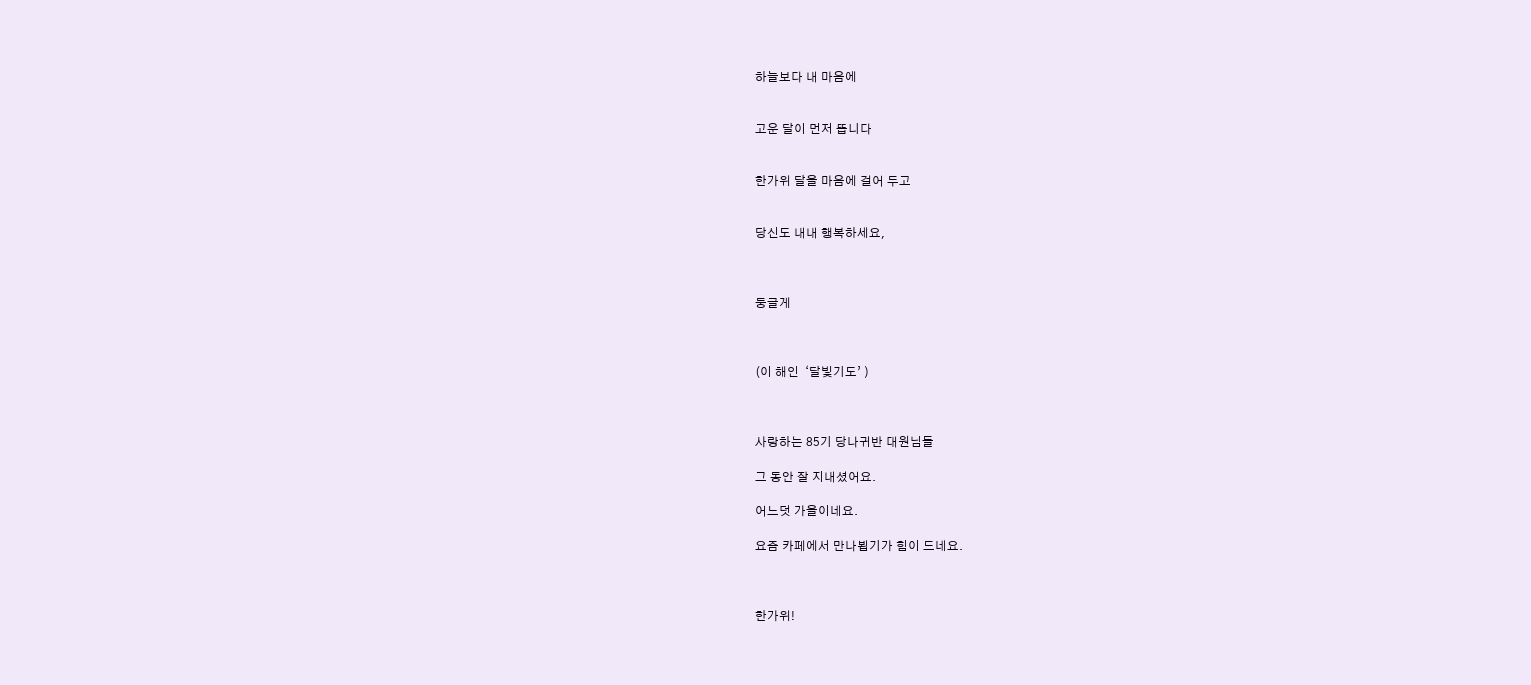하늘보다 내 마음에


고운 달이 먼저 뜹니다


한가위 달을 마음에 걸어 두고


당신도 내내 행복하세요,



둥글게



(이 해인  ‘달빛기도’ )



사랑하는 85기 당나귀반 대원님들

그 동안 잘 지내셨어요.

어느덧 가을이네요.

요즘 카페에서 만나뵙기가 힘이 드네요.



한가위!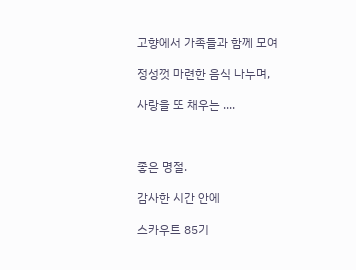고향에서 가족들과 함께 모여

정성껏 마련한 음식 나누며,

사랑을 또 채우는 ....



좋은 명절.

감사한 시간 안에

스카우트 85기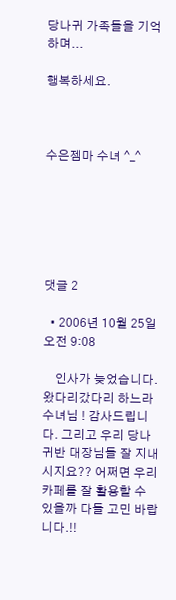당나귀 가족들을 기억하며...

행복하세요.



수은젬마 수녀 ^_^






댓글 2

  • 2006년 10월 25일 오전 9:08

    인사가 늦었습니다. 왔다리갔다리 하느라 수녀님 ! 감사드립니다. 그리고 우리 당나귀반 대장님들 잘 지내시지요?? 어쩌면 우리 카페를 잘 활용할 수 있을까 다들 고민 바랍니다.!!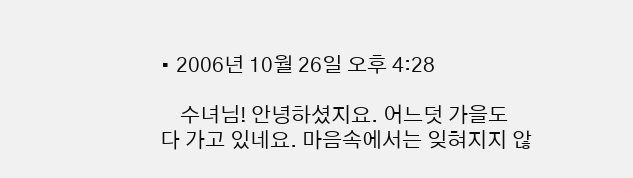• 2006년 10월 26일 오후 4:28

    수녀님! 안녕하셨지요. 어느덧 가을도 다 가고 있네요. 마음속에서는 잊혀지지 않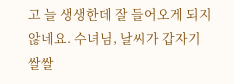고 늘 생생한데 잘 들어오게 되지 않네요. 수녀님, 날씨가 갑자기 쌀쌀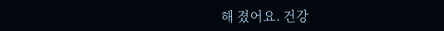해 졌어요. 건강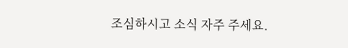조심하시고 소식 자주 주세요.